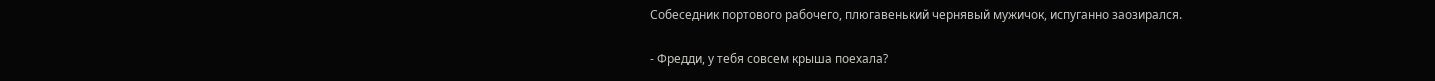Собеседник портового рабочего, плюгавенький чернявый мужичок, испуганно заозирался.

- Фредди, у тебя совсем крыша поехала?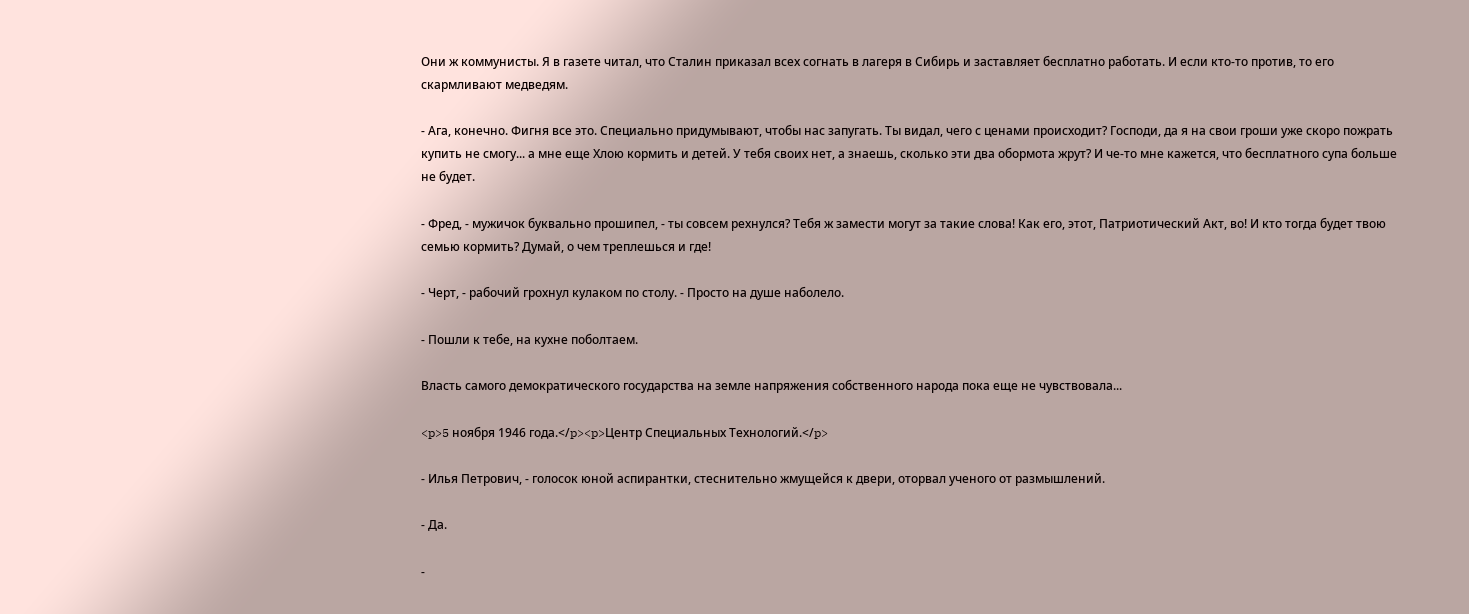Они ж коммунисты. Я в газете читал, что Сталин приказал всех согнать в лагеря в Сибирь и заставляет бесплатно работать. И если кто-то против, то его скармливают медведям.

- Ага, конечно. Фигня все это. Специально придумывают, чтобы нас запугать. Ты видал, чего с ценами происходит? Господи, да я на свои гроши уже скоро пожрать купить не смогу... а мне еще Хлою кормить и детей. У тебя своих нет, а знаешь, сколько эти два обормота жрут? И че-то мне кажется, что бесплатного супа больше не будет.

- Фред, - мужичок буквально прошипел, - ты совсем рехнулся? Тебя ж замести могут за такие слова! Как его, этот, Патриотический Акт, во! И кто тогда будет твою семью кормить? Думай, о чем треплешься и где!

- Черт, - рабочий грохнул кулаком по столу. - Просто на душе наболело.

- Пошли к тебе, на кухне поболтаем.

Власть самого демократического государства на земле напряжения собственного народа пока еще не чувствовала...

<p>5 ноября 1946 года.</p><p>Центр Специальных Технологий.</p>

- Илья Петрович, - голосок юной аспирантки, стеснительно жмущейся к двери, оторвал ученого от размышлений.

- Да.

-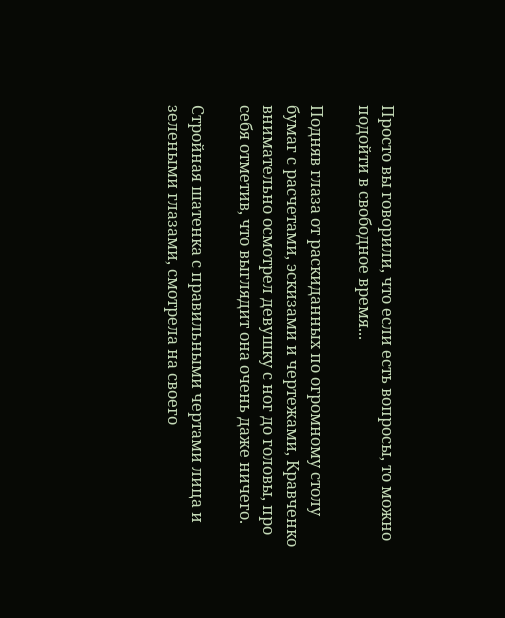Просто вы говорили, что если есть вопросы, то можно подойти в свободное время...

Подняв глаза от раскиданных по огромному столу бумаг с расчетами, эскизами и чертежами, Кравченко внимательно осмотрел девушку с ног до головы, про себя отметив, что выглядит она очень даже ничего.

Стройная шатенка с правильными чертами лица и зелеными глазами, смотрела на своего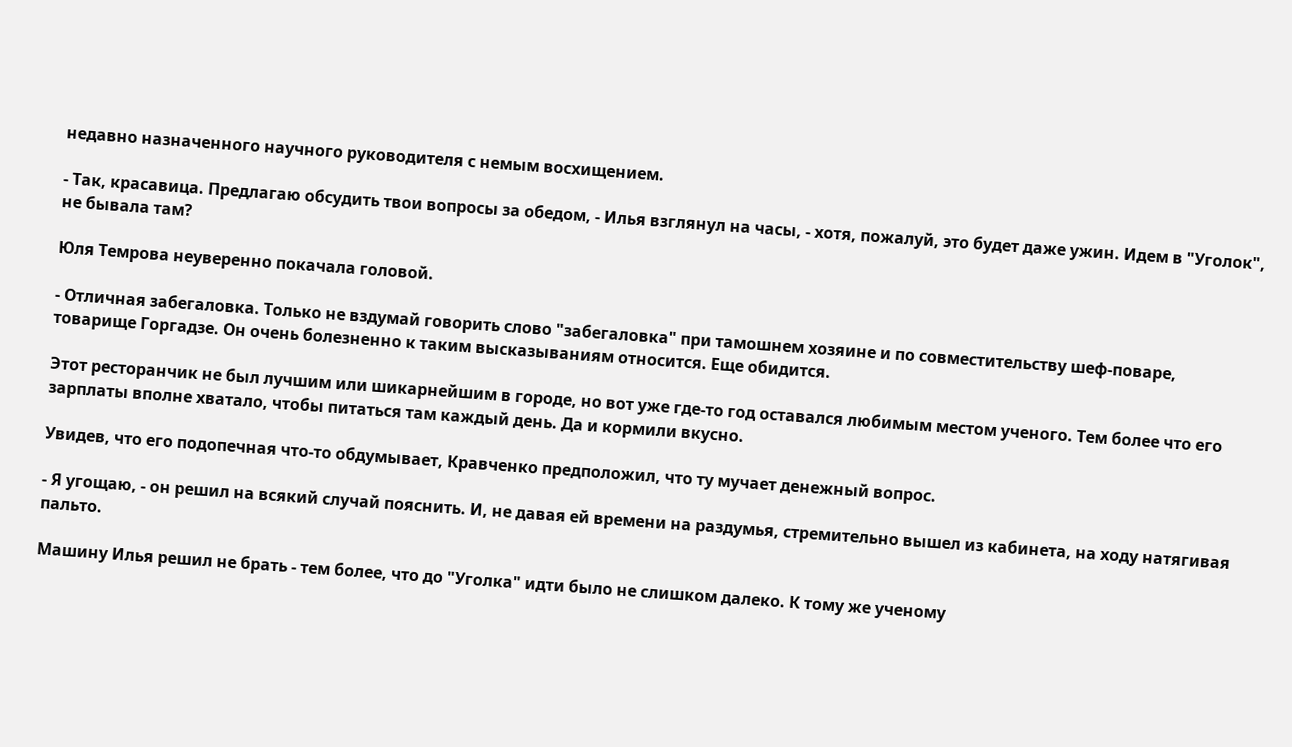недавно назначенного научного руководителя с немым восхищением.

- Так, красавица. Предлагаю обсудить твои вопросы за обедом, - Илья взглянул на часы, - хотя, пожалуй, это будет даже ужин. Идем в "Уголок", не бывала там?

Юля Темрова неуверенно покачала головой.

- Отличная забегаловка. Только не вздумай говорить слово "забегаловка" при тамошнем хозяине и по совместительству шеф-поваре, товарище Горгадзе. Он очень болезненно к таким высказываниям относится. Еще обидится.

Этот ресторанчик не был лучшим или шикарнейшим в городе, но вот уже где-то год оставался любимым местом ученого. Тем более что его зарплаты вполне хватало, чтобы питаться там каждый день. Да и кормили вкусно.

Увидев, что его подопечная что-то обдумывает, Кравченко предположил, что ту мучает денежный вопрос.

- Я угощаю, - он решил на всякий случай пояснить. И, не давая ей времени на раздумья, стремительно вышел из кабинета, на ходу натягивая пальто.

Машину Илья решил не брать - тем более, что до "Уголка" идти было не слишком далеко. К тому же ученому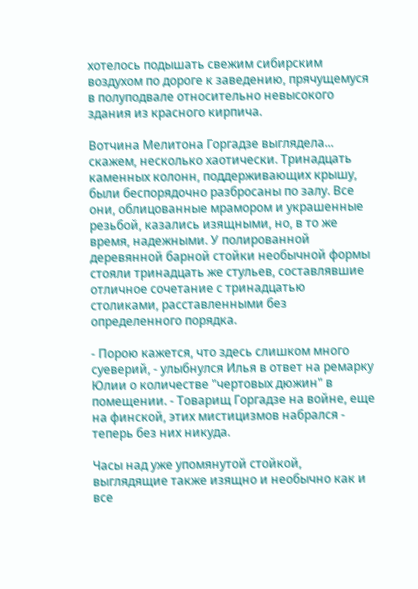хотелось подышать свежим сибирским воздухом по дороге к заведению, прячущемуся в полуподвале относительно невысокого здания из красного кирпича.

Вотчина Мелитона Горгадзе выглядела... скажем, несколько хаотически. Тринадцать каменных колонн, поддерживающих крышу, были беспорядочно разбросаны по залу. Все они, облицованные мрамором и украшенные резьбой, казались изящными, но, в то же время, надежными. У полированной деревянной барной стойки необычной формы стояли тринадцать же стульев, составлявшие отличное сочетание с тринадцатью столиками, расставленными без определенного порядка.

- Порою кажется, что здесь слишком много суеверий, - улыбнулся Илья в ответ на ремарку Юлии о количестве "чертовых дюжин" в помещении. - Товарищ Горгадзе на войне, еще на финской, этих мистицизмов набрался - теперь без них никуда.

Часы над уже упомянутой стойкой, выглядящие также изящно и необычно как и все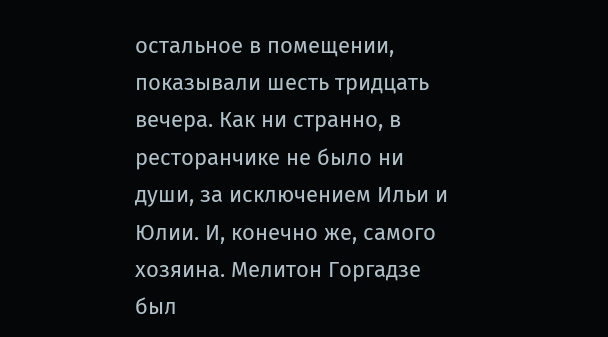остальное в помещении, показывали шесть тридцать вечера. Как ни странно, в ресторанчике не было ни души, за исключением Ильи и Юлии. И, конечно же, самого хозяина. Мелитон Горгадзе был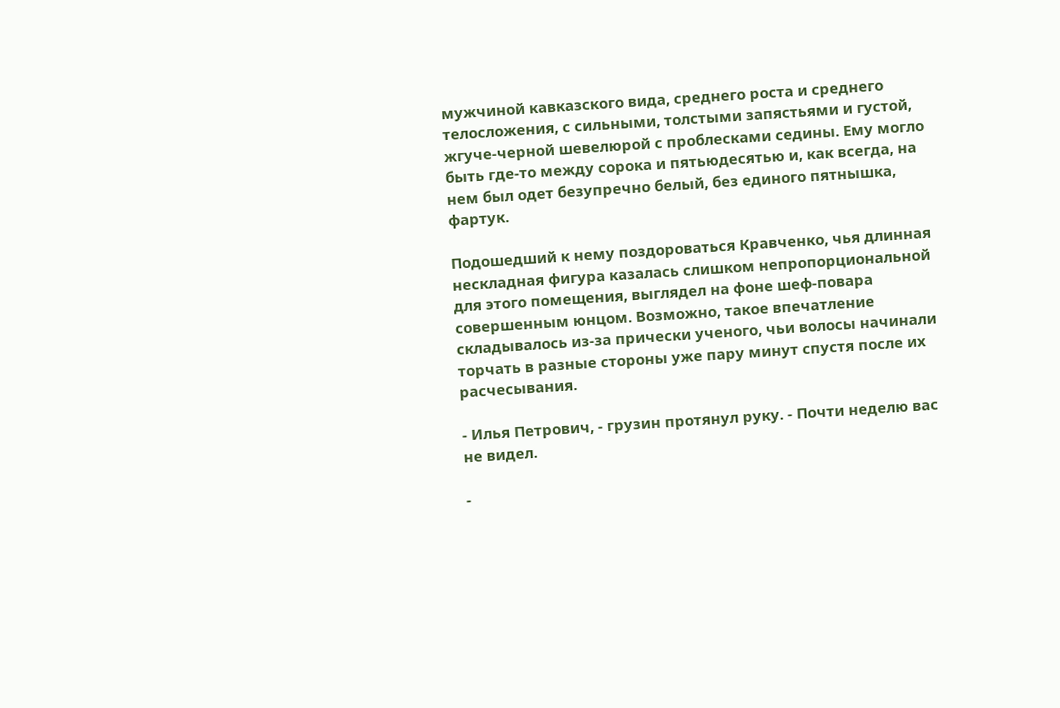мужчиной кавказского вида, среднего роста и среднего телосложения, с сильными, толстыми запястьями и густой, жгуче-черной шевелюрой с проблесками седины. Ему могло быть где-то между сорока и пятьюдесятью и, как всегда, на нем был одет безупречно белый, без единого пятнышка, фартук.

Подошедший к нему поздороваться Кравченко, чья длинная нескладная фигура казалась слишком непропорциональной для этого помещения, выглядел на фоне шеф-повара совершенным юнцом. Возможно, такое впечатление складывалось из-за прически ученого, чьи волосы начинали торчать в разные стороны уже пару минут спустя после их расчесывания.

- Илья Петрович, - грузин протянул руку. - Почти неделю вас не видел.

-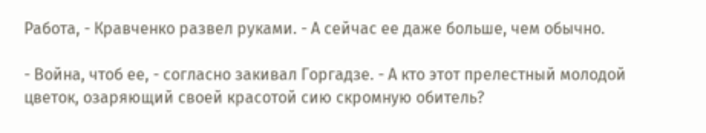Работа, - Кравченко развел руками. - А сейчас ее даже больше, чем обычно.

- Война, чтоб ее, - согласно закивал Горгадзе. - А кто этот прелестный молодой цветок, озаряющий своей красотой сию скромную обитель?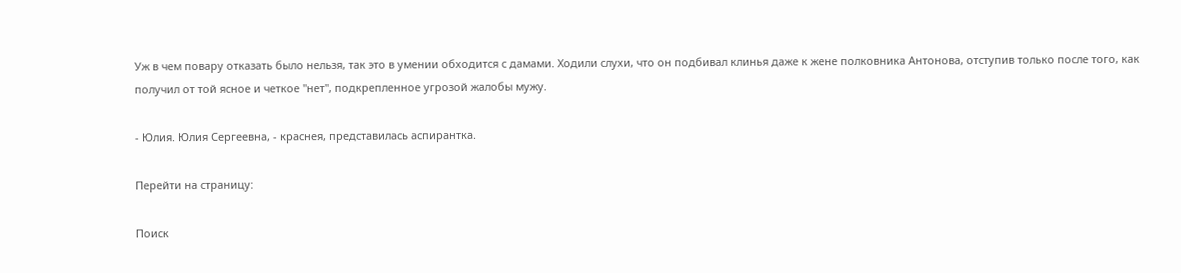Уж в чем повару отказать было нельзя, так это в умении обходится с дамами. Ходили слухи, что он подбивал клинья даже к жене полковника Антонова, отступив только после того, как получил от той ясное и четкое "нет", подкрепленное угрозой жалобы мужу.

- Юлия. Юлия Сергеевна, - краснея, представилась аспирантка.

Перейти на страницу:

Поиск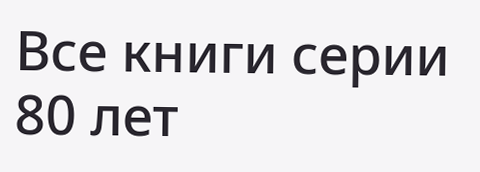Все книги серии 80 лет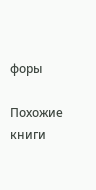форы

Похожие книги